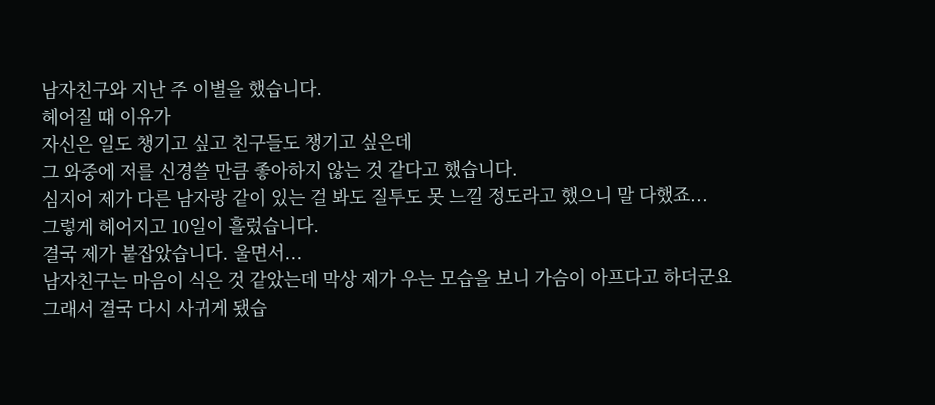남자친구와 지난 주 이별을 했습니다.
헤어질 때 이유가
자신은 일도 챙기고 싶고 친구들도 챙기고 싶은데
그 와중에 저를 신경쓸 만큼 좋아하지 않는 것 같다고 했습니다.
심지어 제가 다른 남자랑 같이 있는 걸 봐도 질투도 못 느낄 정도라고 했으니 말 다했죠...
그렇게 헤어지고 10일이 흘렀습니다.
결국 제가 붙잡았습니다. 울면서...
남자친구는 마음이 식은 것 같았는데 막상 제가 우는 모습을 보니 가슴이 아프다고 하더군요
그래서 결국 다시 사귀게 됐습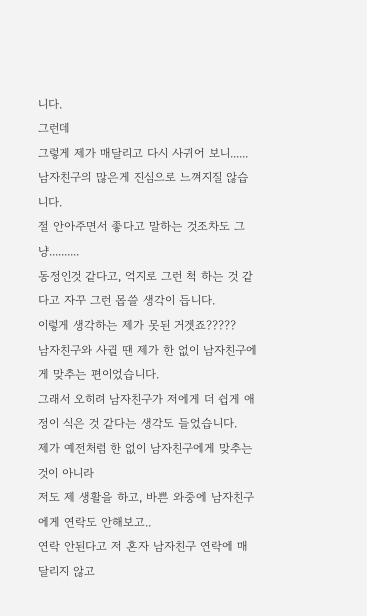니다.
그런데
그렇게 제가 매달리고 다시 사귀어 보니......
남자친구의 많은게 진심으로 느껴지질 않습니다.
절 안아주면서 좋다고 말하는 것조차도 그냥..........
동정인것 같다고, 억지로 그런 척 하는 것 같다고 자꾸 그런 몹쓸 생각이 듭니다.
이렇게 생각하는 제가 못된 거겟죠?????
남자친구와 사귈 땐 제가 한 없이 남자친구에게 맞추는 편이었습니다.
그래서 오히려 남자친구가 저에게 더 쉽게 애정이 식은 것 같다는 생각도 들었습니다.
제가 예전처럼 한 없이 남자친구에게 맞추는 것이 아니라
저도 제 생활을 하고, 바쁜 와중에 남자친구에게 연락도 안해보고..
연락 안된다고 저 혼자 남자친구 연락에 매달리지 않고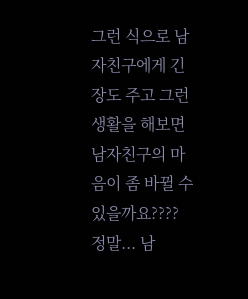그런 식으로 남자친구에게 긴장도 주고 그런 생활을 해보면
남자친구의 마음이 좀 바뀔 수 있을까요????
정말... 남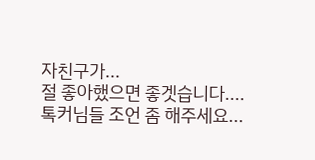자친구가...
절 좋아했으면 좋겟습니다....
톡커님들 조언 좀 해주세요...